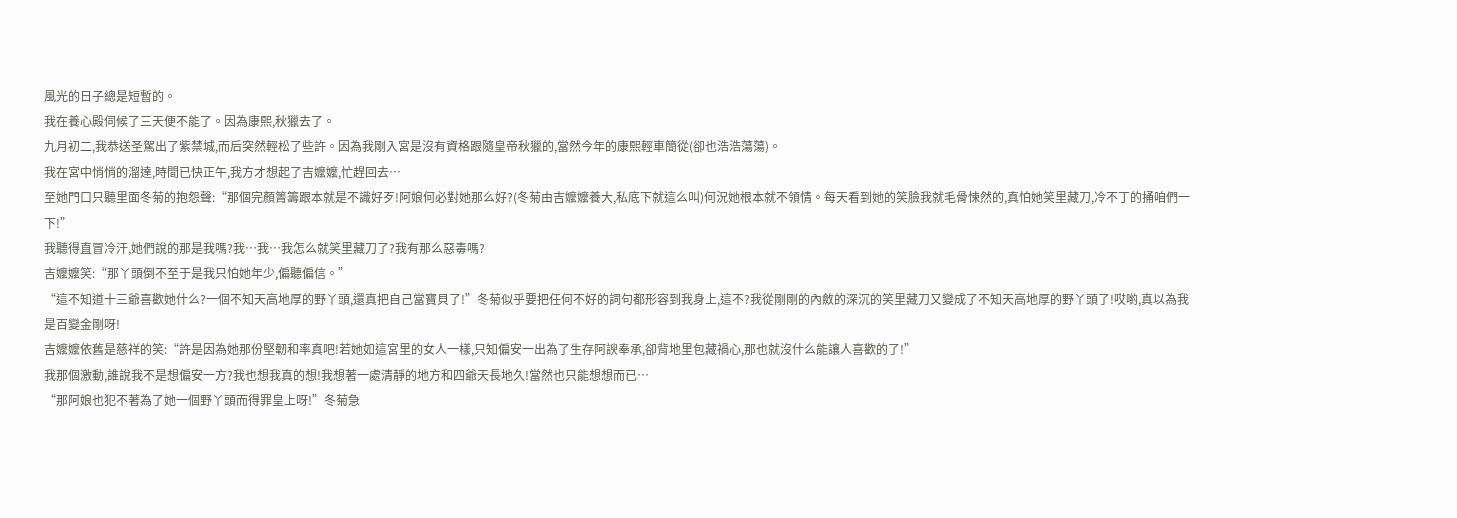風光的日子總是短暫的。
我在養心殿伺候了三天便不能了。因為康熙,秋獵去了。
九月初二,我恭送圣駕出了紫禁城,而后突然輕松了些許。因為我剛入宮是沒有資格跟隨皇帝秋獵的,當然今年的康熙輕車簡從(卻也浩浩蕩蕩)。
我在宮中悄悄的溜達,時間已快正午,我方才想起了吉嬤嬤,忙趕回去…
至她門口只聽里面冬菊的抱怨聲:“那個完顏箐籌跟本就是不識好歹!阿娘何必對她那么好?(冬菊由吉嬤嬤養大,私底下就這么叫)何況她根本就不領情。每天看到她的笑臉我就毛骨悚然的,真怕她笑里藏刀,冷不丁的捅咱們一下!”
我聽得直冒冷汗,她們說的那是我嗎?我…我…我怎么就笑里藏刀了?我有那么惡毒嗎?
吉嬤嬤笑:“那丫頭倒不至于是我只怕她年少,偏聽偏信。”
“這不知道十三爺喜歡她什么?一個不知天高地厚的野丫頭,還真把自己當寶貝了!”冬菊似乎要把任何不好的詞句都形容到我身上,這不?我從剛剛的內斂的深沉的笑里藏刀又變成了不知天高地厚的野丫頭了!哎喲,真以為我是百變金剛呀!
吉嬤嬤依舊是慈祥的笑:“許是因為她那份堅韌和率真吧!若她如這宮里的女人一樣,只知偏安一出為了生存阿諛奉承,卻背地里包藏禍心,那也就沒什么能讓人喜歡的了!”
我那個激動,誰說我不是想偏安一方?我也想我真的想!我想著一處清靜的地方和四爺天長地久!當然也只能想想而已…
“那阿娘也犯不著為了她一個野丫頭而得罪皇上呀!”冬菊急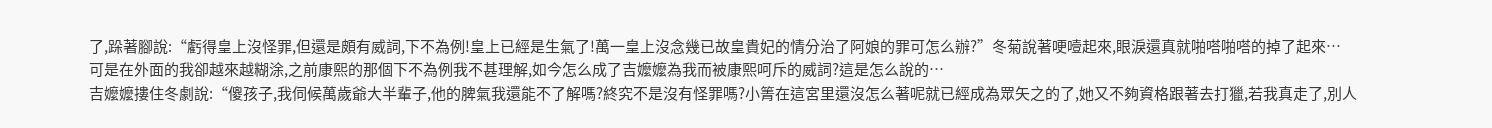了,跺著腳說:“虧得皇上沒怪罪,但還是頗有威詞,下不為例!皇上已經是生氣了!萬一皇上沒念幾已故皇貴妃的情分治了阿娘的罪可怎么辦?”冬菊說著哽噎起來,眼淚還真就啪嗒啪嗒的掉了起來…
可是在外面的我卻越來越糊涂,之前康熙的那個下不為例我不甚理解,如今怎么成了吉嬤嬤為我而被康熙呵斥的威詞?這是怎么說的…
吉嬤嬤摟住冬劇說:“傻孩子,我伺候萬歲爺大半輩子,他的脾氣我還能不了解嗎?終究不是沒有怪罪嗎?小箐在這宮里還沒怎么著呢就已經成為眾矢之的了,她又不夠資格跟著去打獵,若我真走了,別人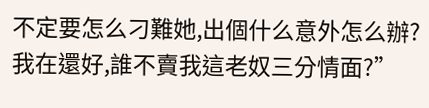不定要怎么刁難她,出個什么意外怎么辦?我在還好,誰不賣我這老奴三分情面?”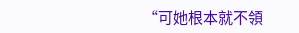“可她根本就不領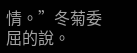情。”冬菊委屈的說。